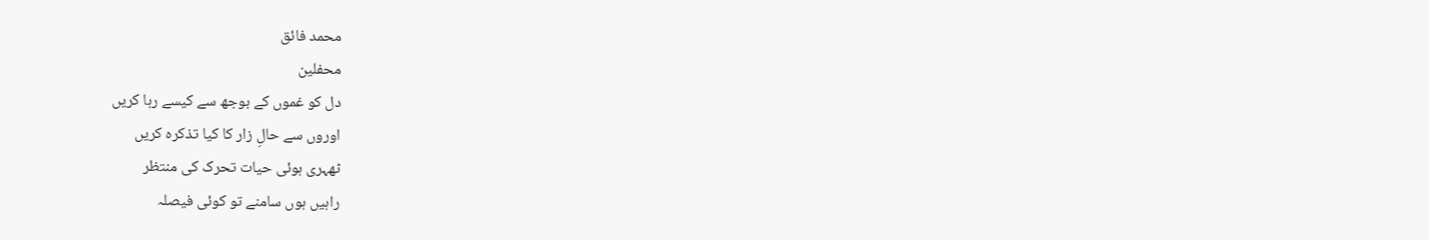محمد فائق
محفلین
دل کو غموں کے بوجھ سے کیسے رہا کریں
اوروں سے حالِ زار کا کیا تذکرہ کریں
ٹھہری ہوئی حیات تحرک کی منتظر
راہیں ہوں سامنے تو کوئی فیصلہ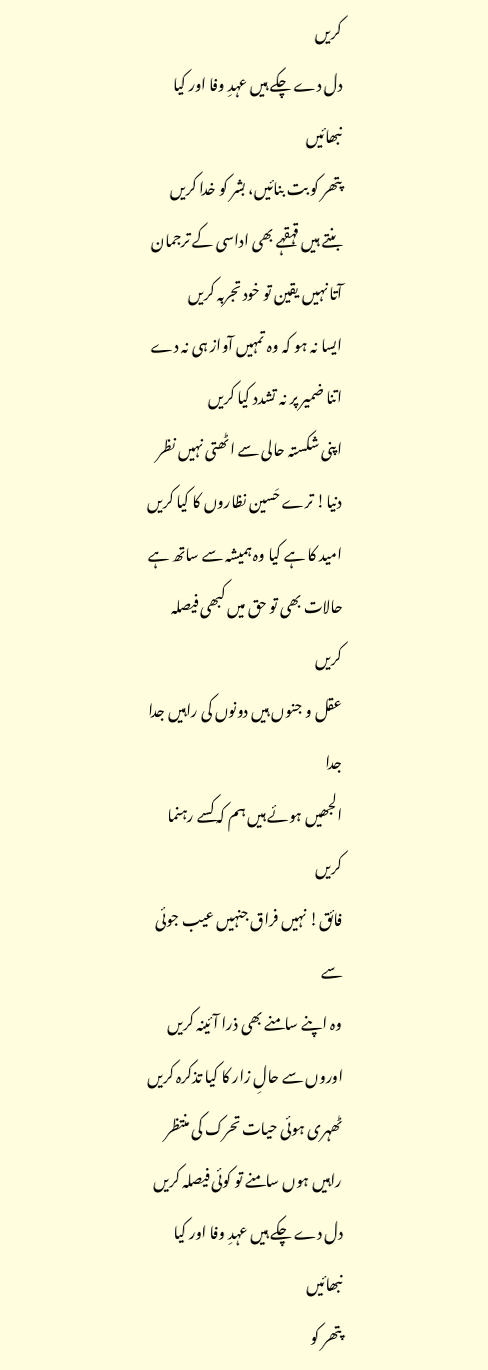کریں
دل دے چکے ہیں عہدِ وفا اور کیا نبھائیں
پتھر کو بت بنائیں، بشر کو خدا کریں
بنتے ہیں قہقہے بھی اداسی کے ترجمان
آتا نہیں یقین تو خود تجربہ کریں
ایسا نہ ہو کہ وہ تمہیں آواز ہی نہ دے
اتنا ضمیر پر نہ تشدد کیا کریں
اپنی شکستہ حالی سے اٹھتی نہیں نظر
دنیا! ترے حَسین نظاروں کا کیا کریں
امید کا ہے کیا وہ ہمیشہ سے ساتھ ہے
حالات بھی تو حق میں کبھی فیصلہ کریں
عقل و جنوں ہیں دونوں کی راہیں جدا جدا
الجھیں ہوئے ہیں ہم کہ کسے رہنما کریں
فائق! نہیں فراق جنہیں عیب جوئی سے
وہ اپنے سامنے بھی ذرا آئینہ کریں
اوروں سے حالِ زار کا کیا تذکرہ کریں
ٹھہری ہوئی حیات تحرک کی منتظر
راہیں ہوں سامنے تو کوئی فیصلہ کریں
دل دے چکے ہیں عہدِ وفا اور کیا نبھائیں
پتھر کو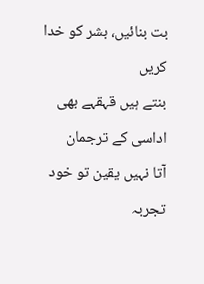بت بنائیں، بشر کو خدا کریں
بنتے ہیں قہقہے بھی اداسی کے ترجمان
آتا نہیں یقین تو خود تجربہ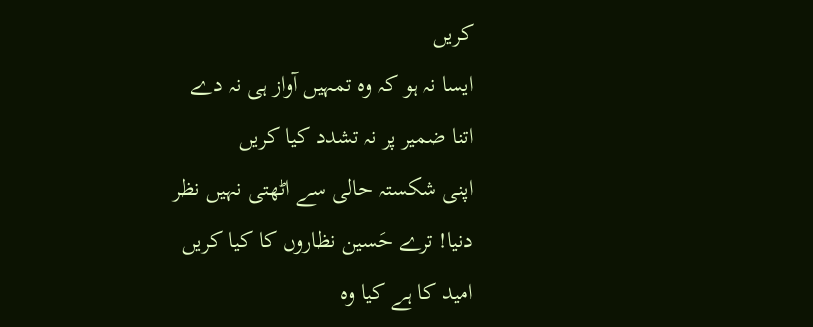کریں
ایسا نہ ہو کہ وہ تمہیں آواز ہی نہ دے
اتنا ضمیر پر نہ تشدد کیا کریں
اپنی شکستہ حالی سے اٹھتی نہیں نظر
دنیا! ترے حَسین نظاروں کا کیا کریں
امید کا ہے کیا وہ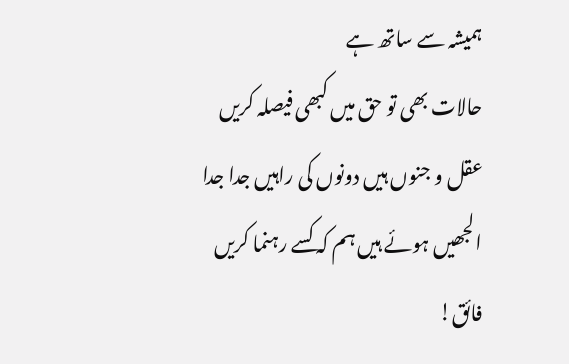ہمیشہ سے ساتھ ہے
حالات بھی تو حق میں کبھی فیصلہ کریں
عقل و جنوں ہیں دونوں کی راہیں جدا جدا
الجھیں ہوئے ہیں ہم کہ کسے رہنما کریں
فائق!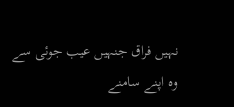نہیں فراق جنہیں عیب جوئی سے
وہ اپنے سامنے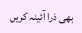بھی ذرا آئینہ کریں